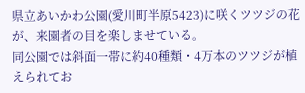県立あいかわ公園(愛川町半原5423)に咲くツツジの花が、来園者の目を楽しませている。
同公園では斜面一帯に約40種類・4万本のツツジが植えられてお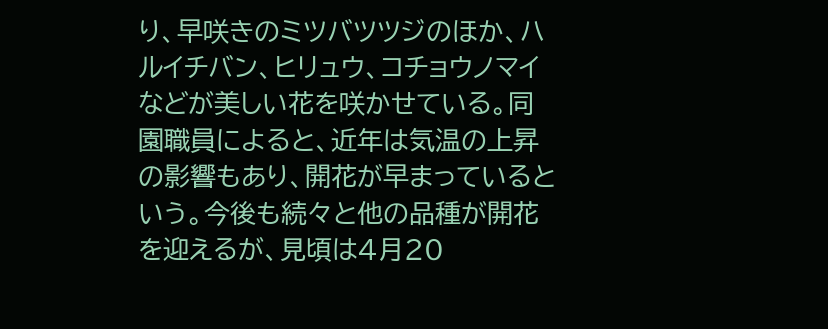り、早咲きのミツバツツジのほか、ハルイチバン、ヒリュウ、コチョウノマイなどが美しい花を咲かせている。同園職員によると、近年は気温の上昇の影響もあり、開花が早まっているという。今後も続々と他の品種が開花を迎えるが、見頃は4月20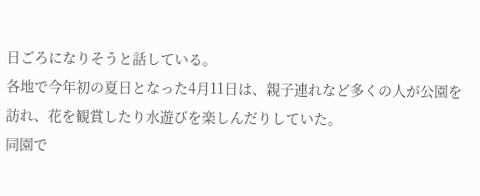日ごろになりそうと話している。
各地で今年初の夏日となった4月11日は、親子連れなど多くの人が公園を訪れ、花を観賞したり水遊びを楽しんだりしていた。
同園で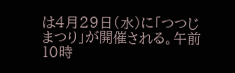は4月29日(水)に「つつじまつり」が開催される。午前10時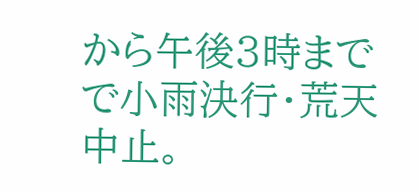から午後3時までで小雨決行・荒天中止。